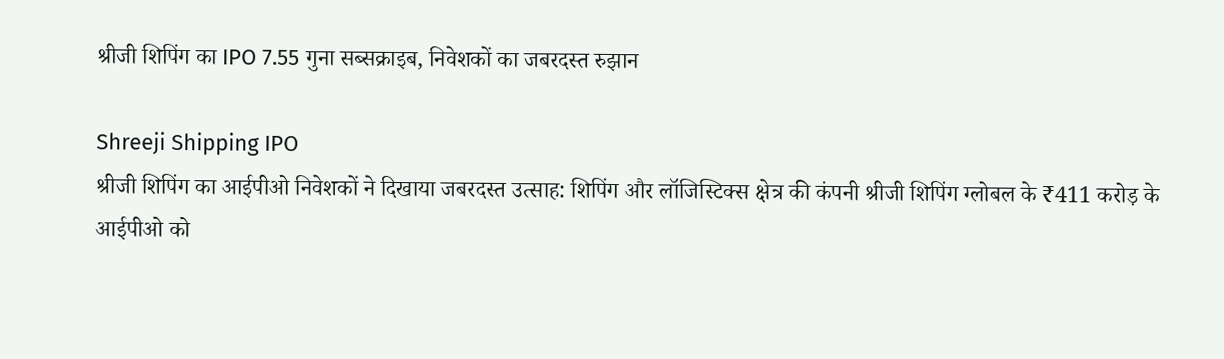श्रीजी शिपिंग का IPO 7.55 गुना सब्सक्राइब, निवेशकों का जबरदस्त रुझान

Shreeji Shipping IPO
श्रीजी शिपिंग का आईपीओ निवेशकों ने दिखाया जबरदस्त उत्साह: शिपिंग और लॉजिस्टिक्स क्षेत्र की कंपनी श्रीजी शिपिंग ग्लोबल के ₹411 करोड़ के आईपीओ को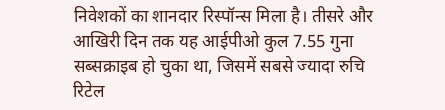निवेशकों का शानदार रिस्पॉन्स मिला है। तीसरे और आखिरी दिन तक यह आईपीओ कुल 7.55 गुना सब्सक्राइब हो चुका था, जिसमें सबसे ज्यादा रुचि रिटेल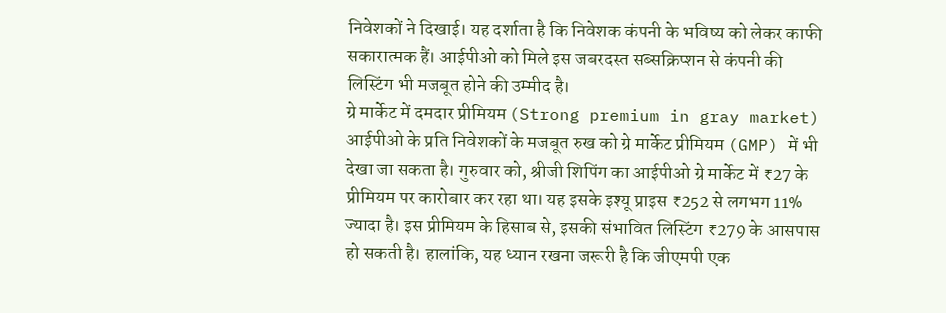निवेशकों ने दिखाई। यह दर्शाता है कि निवेशक कंपनी के भविष्य को लेकर काफी सकारात्मक हैं। आईपीओ को मिले इस जबरदस्त सब्सक्रिप्शन से कंपनी की लिस्टिंग भी मजबूत होने की उम्मीद है।
ग्रे मार्केट में दमदार प्रीमियम (Strong premium in gray market)
आईपीओ के प्रति निवेशकों के मजबूत रुख को ग्रे मार्केट प्रीमियम (GMP) में भी देखा जा सकता है। गुरुवार को, श्रीजी शिपिंग का आईपीओ ग्रे मार्केट में ₹27 के प्रीमियम पर कारोबार कर रहा था। यह इसके इश्यू प्राइस ₹252 से लगभग 11% ज्यादा है। इस प्रीमियम के हिसाब से, इसकी संभावित लिस्टिंग ₹279 के आसपास हो सकती है। हालांकि, यह ध्यान रखना जरूरी है कि जीएमपी एक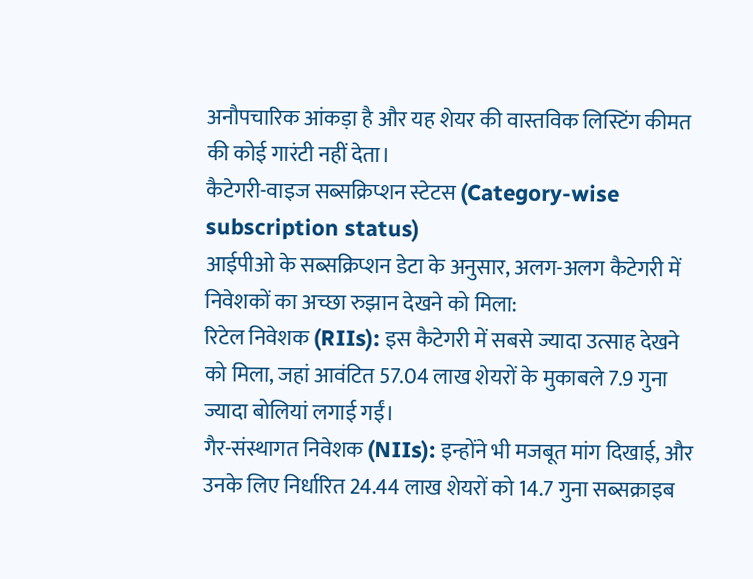अनौपचारिक आंकड़ा है और यह शेयर की वास्तविक लिस्टिंग कीमत की कोई गारंटी नहीं देता।
कैटेगरी-वाइज सब्सक्रिप्शन स्टेटस (Category-wise subscription status)
आईपीओ के सब्सक्रिप्शन डेटा के अनुसार, अलग-अलग कैटेगरी में निवेशकों का अच्छा रुझान देखने को मिला:
रिटेल निवेशक (RIIs): इस कैटेगरी में सबसे ज्यादा उत्साह देखने को मिला, जहां आवंटित 57.04 लाख शेयरों के मुकाबले 7.9 गुना ज्यादा बोलियां लगाई गईं।
गैर-संस्थागत निवेशक (NIIs): इन्होंने भी मजबूत मांग दिखाई, और उनके लिए निर्धारित 24.44 लाख शेयरों को 14.7 गुना सब्सक्राइब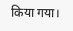किया गया।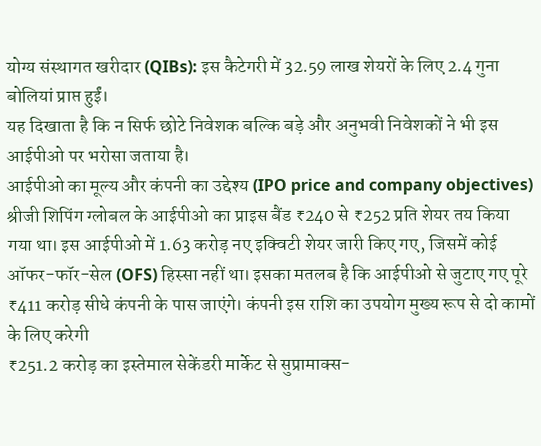योग्य संस्थागत खरीदार (QIBs): इस कैटेगरी में 32.59 लाख शेयरों के लिए 2.4 गुना बोलियां प्राप्त हुईं।
यह दिखाता है कि न सिर्फ छोटे निवेशक बल्कि बड़े और अनुभवी निवेशकों ने भी इस आईपीओ पर भरोसा जताया है।
आईपीओ का मूल्य और कंपनी का उद्देश्य (IPO price and company objectives)
श्रीजी शिपिंग ग्लोबल के आईपीओ का प्राइस बैंड ₹240 से ₹252 प्रति शेयर तय किया गया था। इस आईपीओ में 1.63 करोड़ नए इक्विटी शेयर जारी किए गए, जिसमें कोई ऑफर-फॉर-सेल (OFS) हिस्सा नहीं था। इसका मतलब है कि आईपीओ से जुटाए गए पूरे ₹411 करोड़ सीधे कंपनी के पास जाएंगे। कंपनी इस राशि का उपयोग मुख्य रूप से दो कामों के लिए करेगी
₹251.2 करोड़ का इस्तेमाल सेकेंडरी मार्केट से सुप्रामाक्स-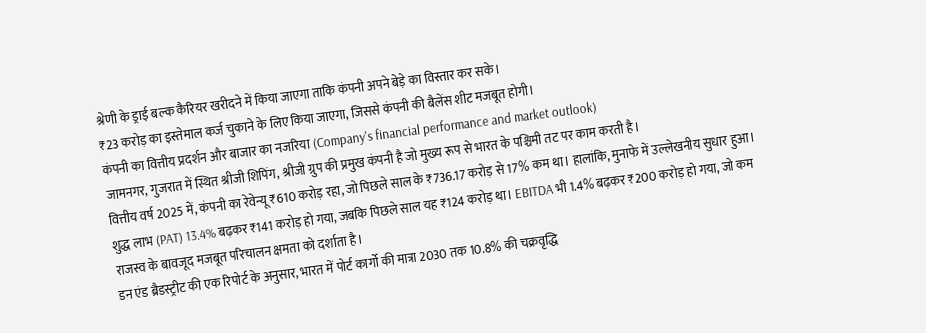श्रेणी के ड्राई बल्क कैरियर खरीदने में किया जाएगा ताकि कंपनी अपने बेड़े का विस्तार कर सके।
₹23 करोड़ का इस्तेमाल कर्ज चुकाने के लिए किया जाएगा, जिससे कंपनी की बैलेंस शीट मजबूत होगी।
कंपनी का वित्तीय प्रदर्शन और बाजार का नजरिया (Company's financial performance and market outlook)
जामनगर, गुजरात में स्थित श्रीजी शिपिंग, श्रीजी ग्रुप की प्रमुख कंपनी है जो मुख्य रूप से भारत के पश्चिमी तट पर काम करती है।
वित्तीय वर्ष 2025 में, कंपनी का रेवेन्यू ₹610 करोड़ रहा, जो पिछले साल के ₹736.17 करोड़ से 17% कम था। हालांकि, मुनाफे में उल्लेखनीय सुधार हुआ। शुद्ध लाभ (PAT) 13.4% बढ़कर ₹141 करोड़ हो गया, जबकि पिछले साल यह ₹124 करोड़ था। EBITDA भी 1.4% बढ़कर ₹200 करोड़ हो गया, जो कम राजस्व के बावजूद मजबूत परिचालन क्षमता को दर्शाता है।
डन एंड ब्रैडस्ट्रीट की एक रिपोर्ट के अनुसार, भारत में पोर्ट कार्गो की मात्रा 2030 तक 10.8% की चक्रवृद्धि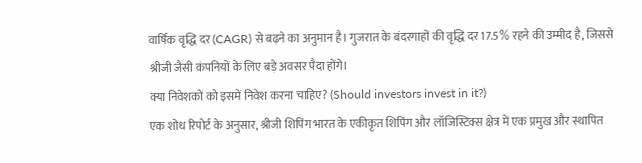वार्षिक वृद्धि दर (CAGR) से बढ़ने का अनुमान है। गुजरात के बंदरगाहों की वृद्धि दर 17.5% रहने की उम्मीद है, जिससे श्रीजी जैसी कंपनियों के लिए बड़े अवसर पैदा होंगे।
क्या निवेशकों को इसमें निवेश करना चाहिए? (Should investors invest in it?)
एक शोध रिपोर्ट के अनुसार, श्रीजी शिपिंग भारत के एकीकृत शिपिंग और लॉजिस्टिक्स क्षेत्र में एक प्रमुख और स्थापित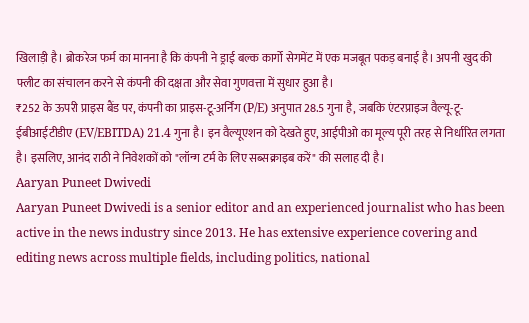खिलाड़ी है। ब्रोकरेज फर्म का मानना है कि कंपनी ने ड्राई बल्क कार्गो सेगमेंट में एक मजबूत पकड़ बनाई है। अपनी खुद की फ्लीट का संचालन करने से कंपनी की दक्षता और सेवा गुणवत्ता में सुधार हुआ है।
₹252 के ऊपरी प्राइस बैंड पर, कंपनी का प्राइस-टू-अर्निंग (P/E) अनुपात 28.5 गुना है, जबकि एंटरप्राइज वैल्यू-टू-ईबीआईटीडीए (EV/EBITDA) 21.4 गुना है। इन वैल्यूएशन को देखते हुए, आईपीओ का मूल्य पूरी तरह से निर्धारित लगता है। इसलिए, आनंद राठी ने निवेशकों को "लॉन्ग टर्म के लिए सब्सक्राइब करें" की सलाह दी है।
Aaryan Puneet Dwivedi
Aaryan Puneet Dwivedi is a senior editor and an experienced journalist who has been active in the news industry since 2013. He has extensive experience covering and editing news across multiple fields, including politics, national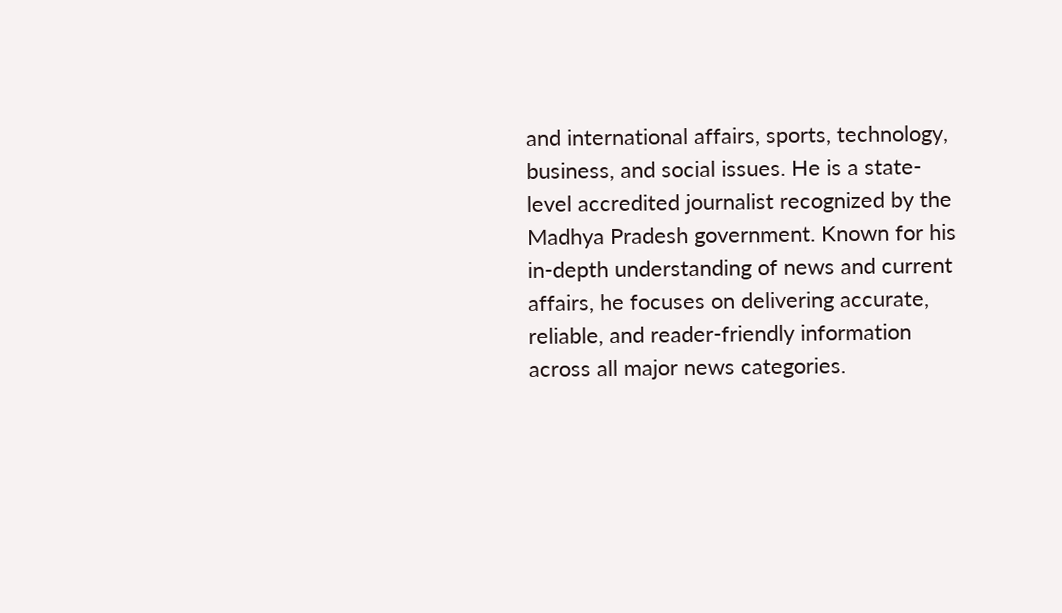and international affairs, sports, technology, business, and social issues. He is a state-level accredited journalist recognized by the Madhya Pradesh government. Known for his in-depth understanding of news and current affairs, he focuses on delivering accurate, reliable, and reader-friendly information across all major news categories.